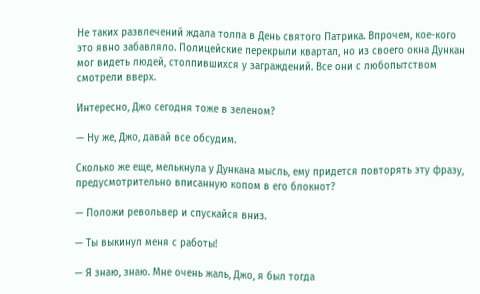Не таких развлечений ждала толпа в День святого Патрика. Впрочем, кое-кого это явно забавляло. Полицейские перекрыли квартал, но из своего окна Дункан мог видеть людей, столпившихся у заграждений. Все они с любопытством смотрели вверх.

Интересно, Джо сегодня тоже в зеленом?

— Ну же, Джо, давай все обсудим.

Сколько же еще, мелькнула у Дункана мысль, ему придется повторять эту фразу, предусмотрительно вписанную копом в его блокнот?

— Положи револьвер и спускайся вниз.

— Ты выкинул меня с работы!

— Я знаю, знаю. Мне очень жаль, Джо, я был тогда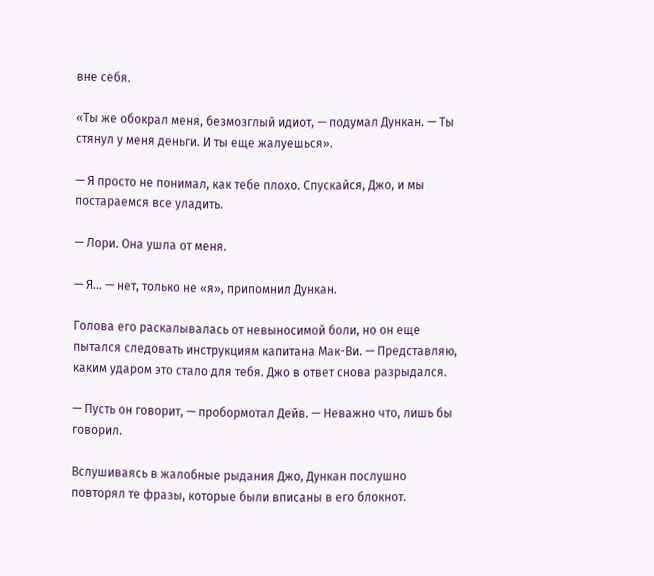вне себя.

«Ты же обокрал меня, безмозглый идиот, — подумал Дункан. — Ты стянул у меня деньги. И ты еще жалуешься».

— Я просто не понимал, как тебе плохо. Спускайся, Джо, и мы постараемся все уладить.

— Лори. Она ушла от меня.

— Я… — нет, только не «я», припомнил Дункан.

Голова его раскалывалась от невыносимой боли, но он еще пытался следовать инструкциям капитана Мак-Ви. — Представляю, каким ударом это стало для тебя. Джо в ответ снова разрыдался.

— Пусть он говорит, — пробормотал Дейв. — Неважно что, лишь бы говорил.

Вслушиваясь в жалобные рыдания Джо, Дункан послушно повторял те фразы, которые были вписаны в его блокнот.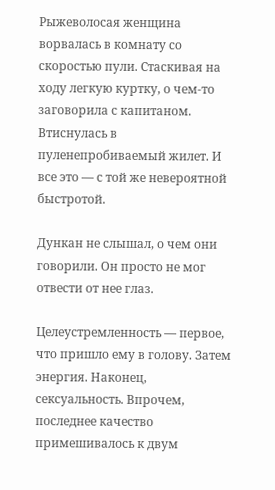Рыжеволосая женщина ворвалась в комнату со скоростью пули. Стаскивая на ходу легкую куртку, о чем-то заговорила с капитаном. Втиснулась в пуленепробиваемый жилет. И все это — с той же невероятной быстротой.

Дункан не слышал, о чем они говорили. Он просто не мог отвести от нее глаз.

Целеустремленность — первое, что пришло ему в голову. Затем энергия. Наконец, сексуальность. Впрочем, последнее качество примешивалось к двум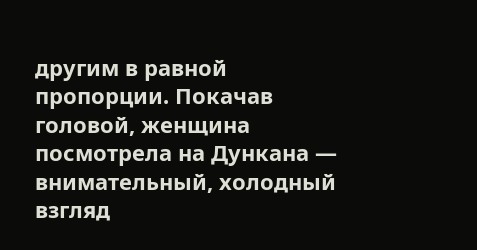другим в равной пропорции. Покачав головой, женщина посмотрела на Дункана — внимательный, холодный взгляд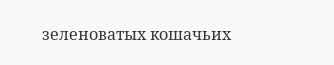зеленоватых кошачьих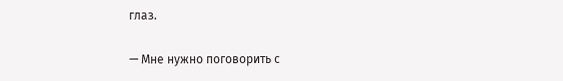глаз.

— Мне нужно поговорить с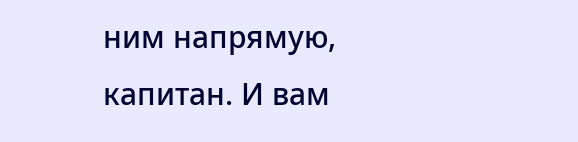ним напрямую, капитан. И вам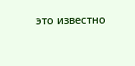это известно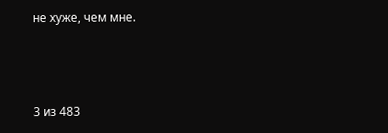не хуже, чем мне.



3 из 483